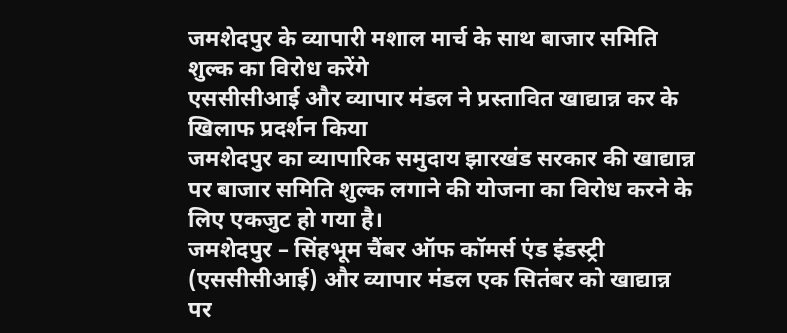जमशेदपुर के व्यापारी मशाल मार्च के साथ बाजार समिति शुल्क का विरोध करेंगे
एससीसीआई और व्यापार मंडल ने प्रस्तावित खाद्यान्न कर के खिलाफ प्रदर्शन किया
जमशेदपुर का व्यापारिक समुदाय झारखंड सरकार की खाद्यान्न पर बाजार समिति शुल्क लगाने की योजना का विरोध करने के लिए एकजुट हो गया है।
जमशेदपुर – सिंहभूम चैंबर ऑफ कॉमर्स एंड इंडस्ट्री (एससीसीआई) और व्यापार मंडल एक सितंबर को खाद्यान्न पर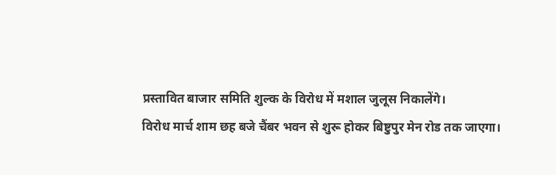प्रस्तावित बाजार समिति शुल्क के विरोध में मशाल जुलूस निकालेंगे।
विरोध मार्च शाम छह बजे चैंबर भवन से शुरू होकर बिष्टुपुर मेन रोड तक जाएगा।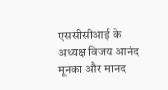एससीसीआई के अध्यक्ष विजय आनंद मूनका और मानद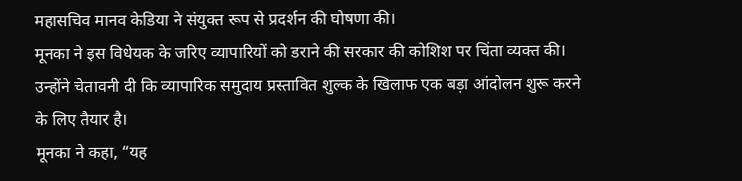महासचिव मानव केडिया ने संयुक्त रूप से प्रदर्शन की घोषणा की।
मूनका ने इस विधेयक के जरिए व्यापारियों को डराने की सरकार की कोशिश पर चिंता व्यक्त की।
उन्होंने चेतावनी दी कि व्यापारिक समुदाय प्रस्तावित शुल्क के खिलाफ एक बड़ा आंदोलन शुरू करने के लिए तैयार है।
मूनका ने कहा, “यह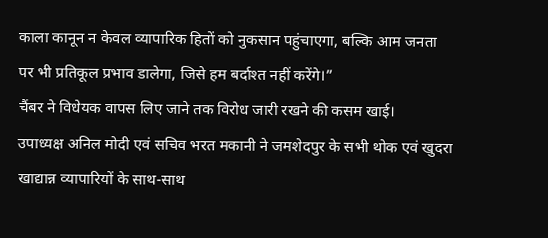काला कानून न केवल व्यापारिक हितों को नुकसान पहुंचाएगा, बल्कि आम जनता पर भी प्रतिकूल प्रभाव डालेगा, जिसे हम बर्दाश्त नहीं करेंगे।”
चैंबर ने विधेयक वापस लिए जाने तक विरोध जारी रखने की कसम खाई।
उपाध्यक्ष अनिल मोदी एवं सचिव भरत मकानी ने जमशेदपुर के सभी थोक एवं खुदरा खाद्यान्न व्यापारियों के साथ-साथ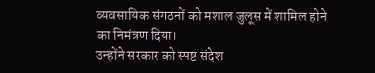व्यवसायिक संगठनों को मशाल जुलूस में शामिल होने का निमंत्रण दिया।
उन्होंने सरकार को स्पष्ट संदेश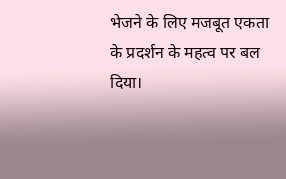भेजने के लिए मजबूत एकता के प्रदर्शन के महत्व पर बल दिया।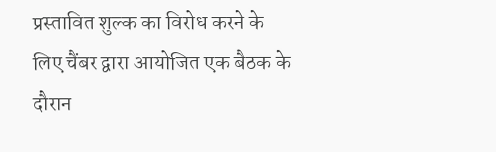प्रस्तावित शुल्क का विरोध करने के लिए चैंबर द्वारा आयोजित एक बैठक के दौरान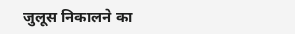जुलूस निकालने का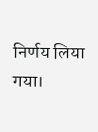निर्णय लिया गया।